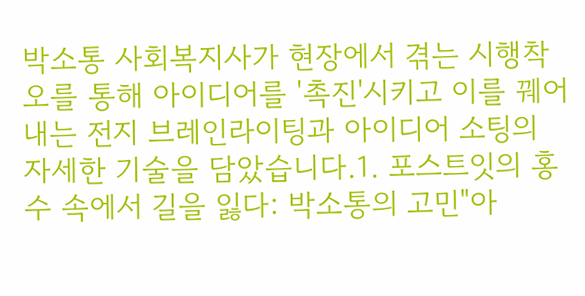박소통 사회복지사가 현장에서 겪는 시행착오를 통해 아이디어를 '촉진'시키고 이를 꿰어내는 전지 브레인라이팅과 아이디어 소팅의 자세한 기술을 담았습니다.1. 포스트잇의 홍수 속에서 길을 잃다: 박소통의 고민"아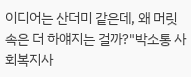이디어는 산더미 같은데, 왜 머릿속은 더 하얘지는 걸까?"박소통 사회복지사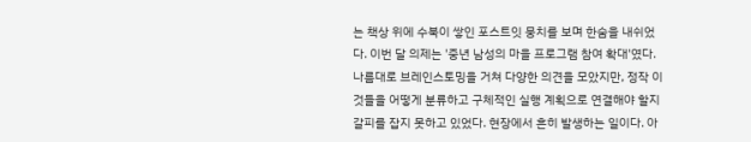는 책상 위에 수북이 쌓인 포스트잇 뭉치를 보며 한숨을 내쉬었다. 이번 달 의제는 '중년 남성의 마을 프로그램 참여 확대'였다. 나름대로 브레인스토밍을 거쳐 다양한 의견을 모았지만, 정작 이것들을 어떻게 분류하고 구체적인 실행 계획으로 연결해야 할지 갈피를 잡지 못하고 있었다. 현장에서 흔히 발생하는 일이다. 아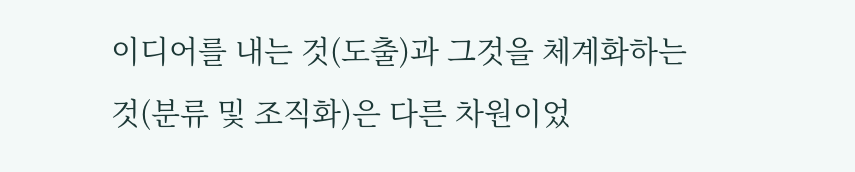이디어를 내는 것(도출)과 그것을 체계화하는 것(분류 및 조직화)은 다른 차원이었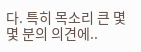다. 특히 목소리 큰 몇몇 분의 의견에..